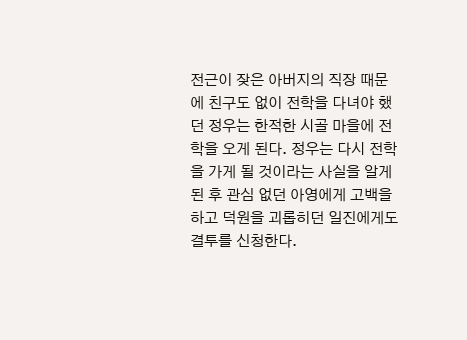전근이 잦은 아버지의 직장 때문에 친구도 없이 전학을 다녀야 했던 정우는 한적한 시골 마을에 전학을 오게 된다. 정우는 다시 전학을 가게 될 것이라는 사실을 알게 된 후 관심 없던 아영에게 고백을 하고 덕원을 괴롭히던 일진에게도 결투를 신청한다.